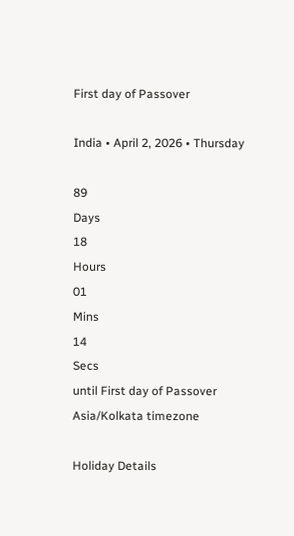First day of Passover

India • April 2, 2026 • Thursday

89
Days
18
Hours
01
Mins
14
Secs
until First day of Passover
Asia/Kolkata timezone

Holiday Details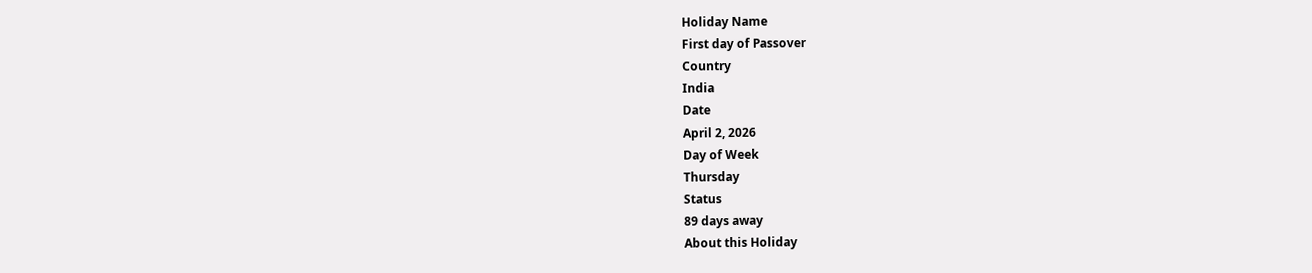Holiday Name
First day of Passover
Country
India
Date
April 2, 2026
Day of Week
Thursday
Status
89 days away
About this Holiday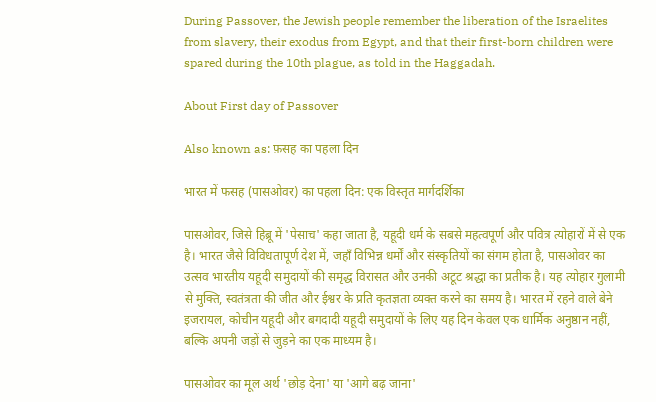During Passover, the Jewish people remember the liberation of the Israelites from slavery, their exodus from Egypt, and that their first-born children were spared during the 10th plague, as told in the Haggadah.

About First day of Passover

Also known as: फ़सह का पहला दिन

भारत में फसह (पासओवर) का पहला दिन: एक विस्तृत मार्गदर्शिका

पासओवर, जिसे हिब्रू में 'पेसाच' कहा जाता है, यहूदी धर्म के सबसे महत्वपूर्ण और पवित्र त्योहारों में से एक है। भारत जैसे विविधतापूर्ण देश में, जहाँ विभिन्न धर्मों और संस्कृतियों का संगम होता है, पासओवर का उत्सव भारतीय यहूदी समुदायों की समृद्ध विरासत और उनकी अटूट श्रद्धा का प्रतीक है। यह त्योहार गुलामी से मुक्ति, स्वतंत्रता की जीत और ईश्वर के प्रति कृतज्ञता व्यक्त करने का समय है। भारत में रहने वाले बेने इजरायल, कोचीन यहूदी और बगदादी यहूदी समुदायों के लिए यह दिन केवल एक धार्मिक अनुष्ठान नहीं, बल्कि अपनी जड़ों से जुड़ने का एक माध्यम है।

पासओवर का मूल अर्थ 'छोड़ देना' या 'आगे बढ़ जाना'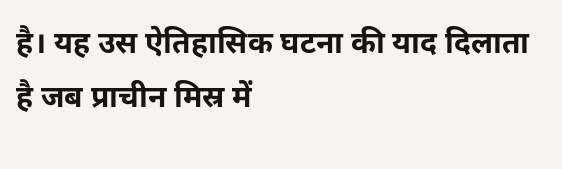है। यह उस ऐतिहासिक घटना की याद दिलाता है जब प्राचीन मिस्र में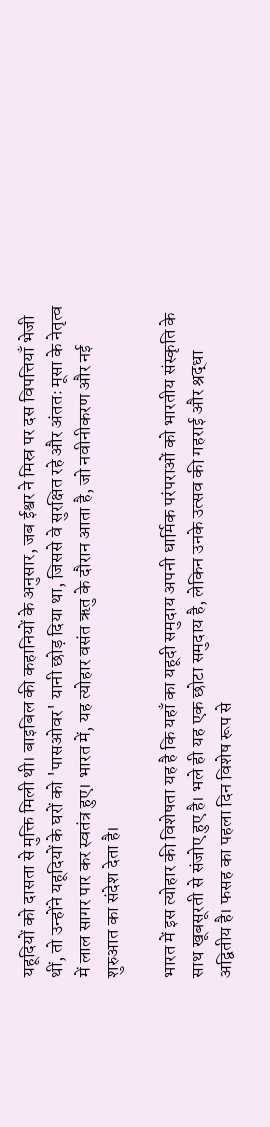यहूदियों को दासता से मुक्ति मिली थी। बाइबिल की कहानियों के अनुसार, जब ईश्वर ने मिस्र पर दस विपत्तियाँ भेजी थीं, तो उन्होंने यहूदियों के घरों को 'पासओवर' यानी छोड़ दिया था, जिससे वे सुरक्षित रहे और अंततः मूसा के नेतृत्व में लाल सागर पार कर स्वतंत्र हुए। भारत में, यह त्योहार वसंत ऋतु के दौरान आता है, जो नवीनीकरण और नई शुरुआत का संदेश देता है।

भारत में इस त्योहार की विशेषता यह है कि यहाँ का यहूदी समुदाय अपनी धार्मिक परंपराओं को भारतीय संस्कृति के साथ खूबसूरती से संजोए हुए है। भले ही यह एक छोटा समुदाय है, लेकिन उनके उत्सव की गहराई और श्रद्धा अद्वितीय है। फसह का पहला दिन विशेष रूप से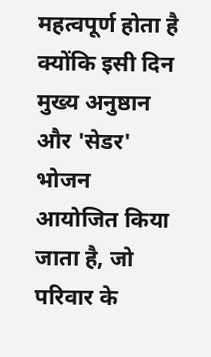महत्वपूर्ण होता है क्योंकि इसी दिन मुख्य अनुष्ठान और 'सेडर' भोजन आयोजित किया जाता है, जो परिवार के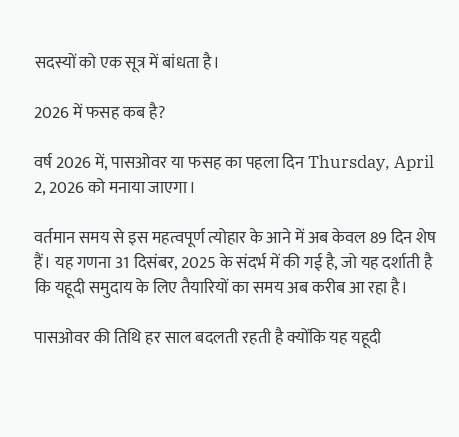सदस्यों को एक सूत्र में बांधता है।

2026 में फसह कब है?

वर्ष 2026 में, पासओवर या फसह का पहला दिन Thursday, April 2, 2026 को मनाया जाएगा।

वर्तमान समय से इस महत्वपूर्ण त्योहार के आने में अब केवल 89 दिन शेष हैं। यह गणना 31 दिसंबर, 2025 के संदर्भ में की गई है, जो यह दर्शाती है कि यहूदी समुदाय के लिए तैयारियों का समय अब करीब आ रहा है।

पासओवर की तिथि हर साल बदलती रहती है क्योंकि यह यहूदी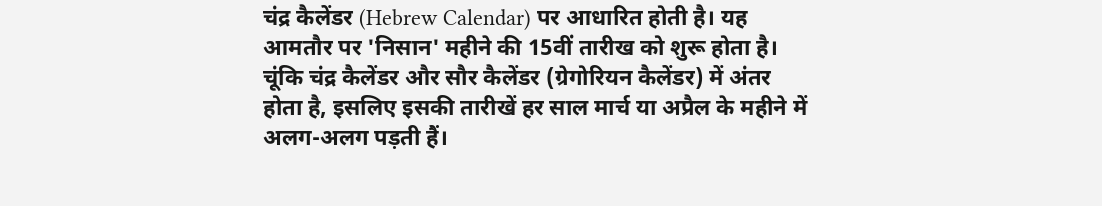चंद्र कैलेंडर (Hebrew Calendar) पर आधारित होती है। यह आमतौर पर 'निसान' महीने की 15वीं तारीख को शुरू होता है। चूंकि चंद्र कैलेंडर और सौर कैलेंडर (ग्रेगोरियन कैलेंडर) में अंतर होता है, इसलिए इसकी तारीखें हर साल मार्च या अप्रैल के महीने में अलग-अलग पड़ती हैं।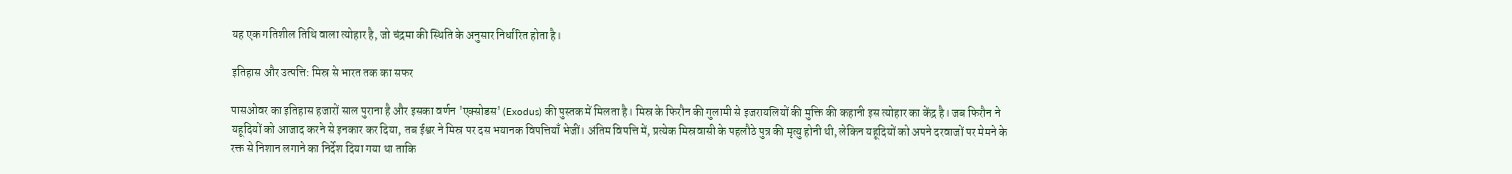यह एक गतिशील तिथि वाला त्योहार है, जो चंद्रमा की स्थिति के अनुसार निर्धारित होता है।

इतिहास और उत्पत्ति: मिस्र से भारत तक का सफर

पासओवर का इतिहास हजारों साल पुराना है और इसका वर्णन 'एक्सोडस' (Exodus) की पुस्तक में मिलता है। मिस्र के फिरौन की गुलामी से इजरायलियों की मुक्ति की कहानी इस त्योहार का केंद्र है। जब फिरौन ने यहूदियों को आजाद करने से इनकार कर दिया, तब ईश्वर ने मिस्र पर दस भयानक विपत्तियाँ भेजीं। अंतिम विपत्ति में, प्रत्येक मिस्रवासी के पहलौठे पुत्र की मृत्यु होनी थी, लेकिन यहूदियों को अपने दरवाजों पर मेमने के रक्त से निशान लगाने का निर्देश दिया गया था ताकि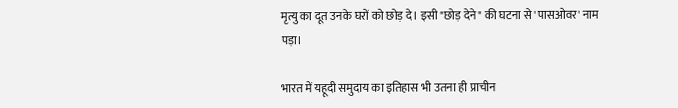मृत्यु का दूत उनके घरों को छोड़ दे। इसी "छोड़ देने" की घटना से 'पासओवर' नाम पड़ा।

भारत में यहूदी समुदाय का इतिहास भी उतना ही प्राचीन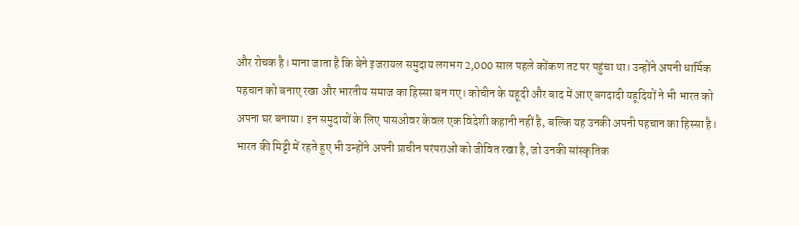और रोचक है। माना जाता है कि बेने इजरायल समुदाय लगभग 2,000 साल पहले कोंकण तट पर पहुंचा था। उन्होंने अपनी धार्मिक पहचान को बनाए रखा और भारतीय समाज का हिस्सा बन गए। कोचीन के यहूदी और बाद में आए बगदादी यहूदियों ने भी भारत को अपना घर बनाया। इन समुदायों के लिए पासओवर केवल एक विदेशी कहानी नहीं है, बल्कि यह उनकी अपनी पहचान का हिस्सा है। भारत की मिट्टी में रहते हुए भी उन्होंने अपनी प्राचीन परंपराओं को जीवित रखा है, जो उनकी सांस्कृतिक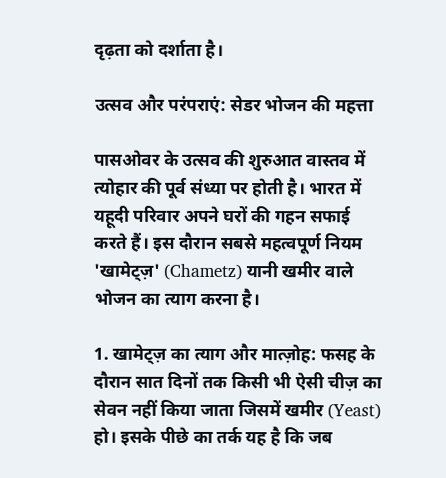दृढ़ता को दर्शाता है।

उत्सव और परंपराएं: सेडर भोजन की महत्ता

पासओवर के उत्सव की शुरुआत वास्तव में त्योहार की पूर्व संध्या पर होती है। भारत में यहूदी परिवार अपने घरों की गहन सफाई करते हैं। इस दौरान सबसे महत्वपूर्ण नियम 'खामेट्ज़' (Chametz) यानी खमीर वाले भोजन का त्याग करना है।

1. खामेट्ज़ का त्याग और मात्ज़ोह: फसह के दौरान सात दिनों तक किसी भी ऐसी चीज़ का सेवन नहीं किया जाता जिसमें खमीर (Yeast) हो। इसके पीछे का तर्क यह है कि जब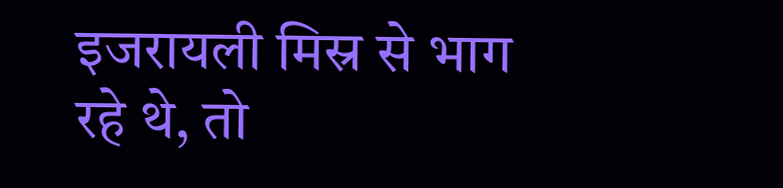इजरायली मिस्र से भाग रहे थे, तो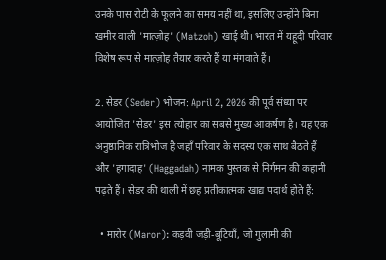उनके पास रोटी के फूलने का समय नहीं था, इसलिए उन्होंने बिना खमीर वाली 'मात्ज़ोह' (Matzoh) खाई थी। भारत में यहूदी परिवार विशेष रूप से मात्ज़ोह तैयार करते हैं या मंगवाते हैं।

2. सेडर (Seder) भोजन: April 2, 2026 की पूर्व संध्या पर आयोजित 'सेडर' इस त्योहार का सबसे मुख्य आकर्षण है। यह एक अनुष्ठानिक रात्रिभोज है जहाँ परिवार के सदस्य एक साथ बैठते हैं और 'हगादाह' (Haggadah) नामक पुस्तक से निर्गमन की कहानी पढ़ते हैं। सेडर की थाली में छह प्रतीकात्मक खाद्य पदार्थ होते हैं:

  • मारोर (Maror): कड़वी जड़ी-बूटियाँ, जो गुलामी की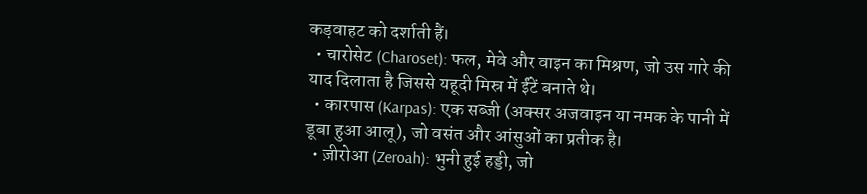कड़वाहट को दर्शाती हैं।
  • चारोसेट (Charoset): फल, मेवे और वाइन का मिश्रण, जो उस गारे की याद दिलाता है जिससे यहूदी मिस्र में ईंटें बनाते थे।
  • कारपास (Karpas): एक सब्जी (अक्सर अजवाइन या नमक के पानी में डूबा हुआ आलू), जो वसंत और आंसुओं का प्रतीक है।
  • ज़ीरोआ (Zeroah): भुनी हुई हड्डी, जो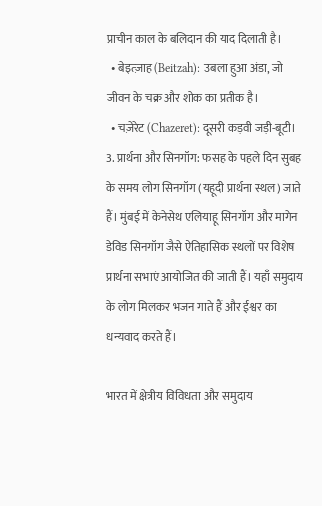प्राचीन काल के बलिदान की याद दिलाती है।
  • बेइत्ज़ाह (Beitzah): उबला हुआ अंडा, जो जीवन के चक्र और शोक का प्रतीक है।
  • चज़ेरेट (Chazeret): दूसरी कड़वी जड़ी-बूटी।
3. प्रार्थना और सिनगॉग: फसह के पहले दिन सुबह के समय लोग सिनगॉग (यहूदी प्रार्थना स्थल) जाते हैं। मुंबई में केनेसेथ एलियाहू सिनगॉग और मागेन डेविड सिनगॉग जैसे ऐतिहासिक स्थलों पर विशेष प्रार्थना सभाएं आयोजित की जाती हैं। यहाँ समुदाय के लोग मिलकर भजन गाते हैं और ईश्वर का धन्यवाद करते हैं।

भारत में क्षेत्रीय विविधता और समुदाय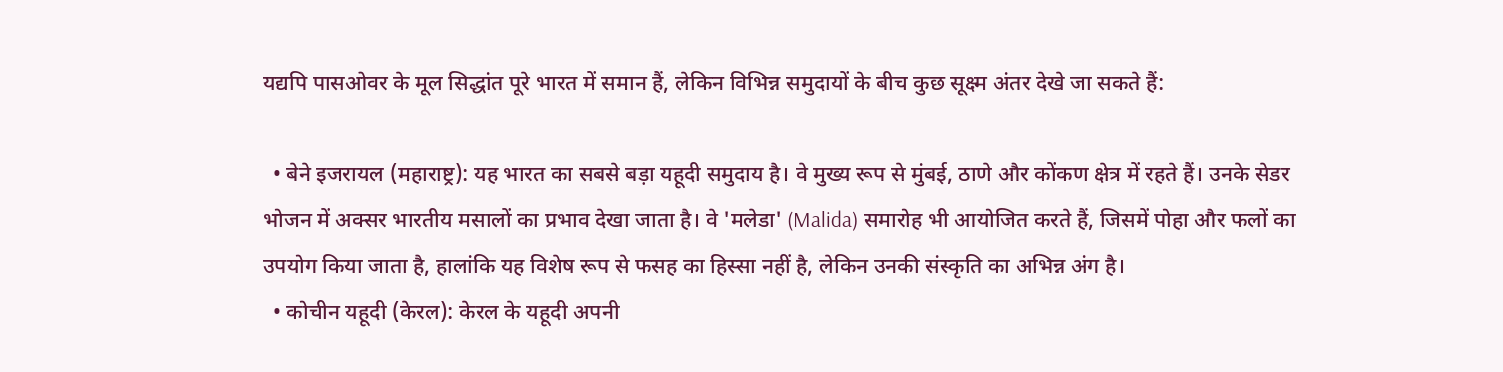यद्यपि पासओवर के मूल सिद्धांत पूरे भारत में समान हैं, लेकिन विभिन्न समुदायों के बीच कुछ सूक्ष्म अंतर देखे जा सकते हैं:

  • बेने इजरायल (महाराष्ट्र): यह भारत का सबसे बड़ा यहूदी समुदाय है। वे मुख्य रूप से मुंबई, ठाणे और कोंकण क्षेत्र में रहते हैं। उनके सेडर भोजन में अक्सर भारतीय मसालों का प्रभाव देखा जाता है। वे 'मलेडा' (Malida) समारोह भी आयोजित करते हैं, जिसमें पोहा और फलों का उपयोग किया जाता है, हालांकि यह विशेष रूप से फसह का हिस्सा नहीं है, लेकिन उनकी संस्कृति का अभिन्न अंग है।
  • कोचीन यहूदी (केरल): केरल के यहूदी अपनी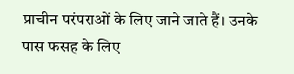प्राचीन परंपराओं के लिए जाने जाते हैं। उनके पास फसह के लिए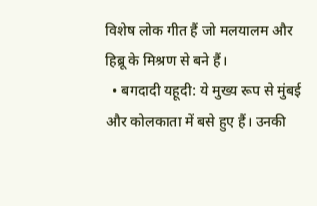विशेष लोक गीत हैं जो मलयालम और हिब्रू के मिश्रण से बने हैं।
  • बगदादी यहूदी: ये मुख्य रूप से मुंबई और कोलकाता में बसे हुए हैं। उनकी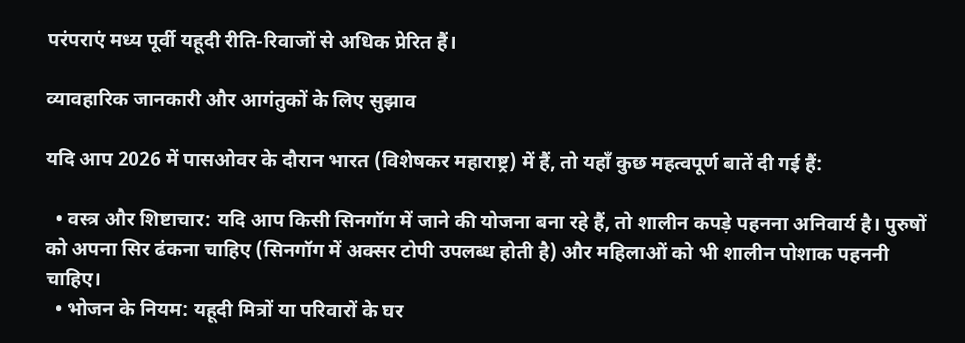परंपराएं मध्य पूर्वी यहूदी रीति-रिवाजों से अधिक प्रेरित हैं।

व्यावहारिक जानकारी और आगंतुकों के लिए सुझाव

यदि आप 2026 में पासओवर के दौरान भारत (विशेषकर महाराष्ट्र) में हैं, तो यहाँ कुछ महत्वपूर्ण बातें दी गई हैं:

  • वस्त्र और शिष्टाचार: यदि आप किसी सिनगॉग में जाने की योजना बना रहे हैं, तो शालीन कपड़े पहनना अनिवार्य है। पुरुषों को अपना सिर ढंकना चाहिए (सिनगॉग में अक्सर टोपी उपलब्ध होती है) और महिलाओं को भी शालीन पोशाक पहननी चाहिए।
  • भोजन के नियम: यहूदी मित्रों या परिवारों के घर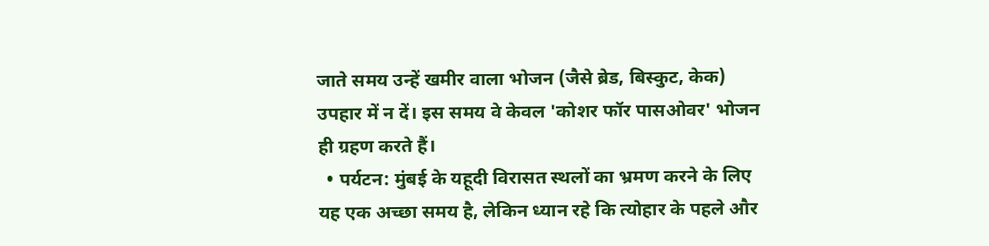जाते समय उन्हें खमीर वाला भोजन (जैसे ब्रेड, बिस्कुट, केक) उपहार में न दें। इस समय वे केवल 'कोशर फॉर पासओवर' भोजन ही ग्रहण करते हैं।
  • पर्यटन: मुंबई के यहूदी विरासत स्थलों का भ्रमण करने के लिए यह एक अच्छा समय है, लेकिन ध्यान रहे कि त्योहार के पहले और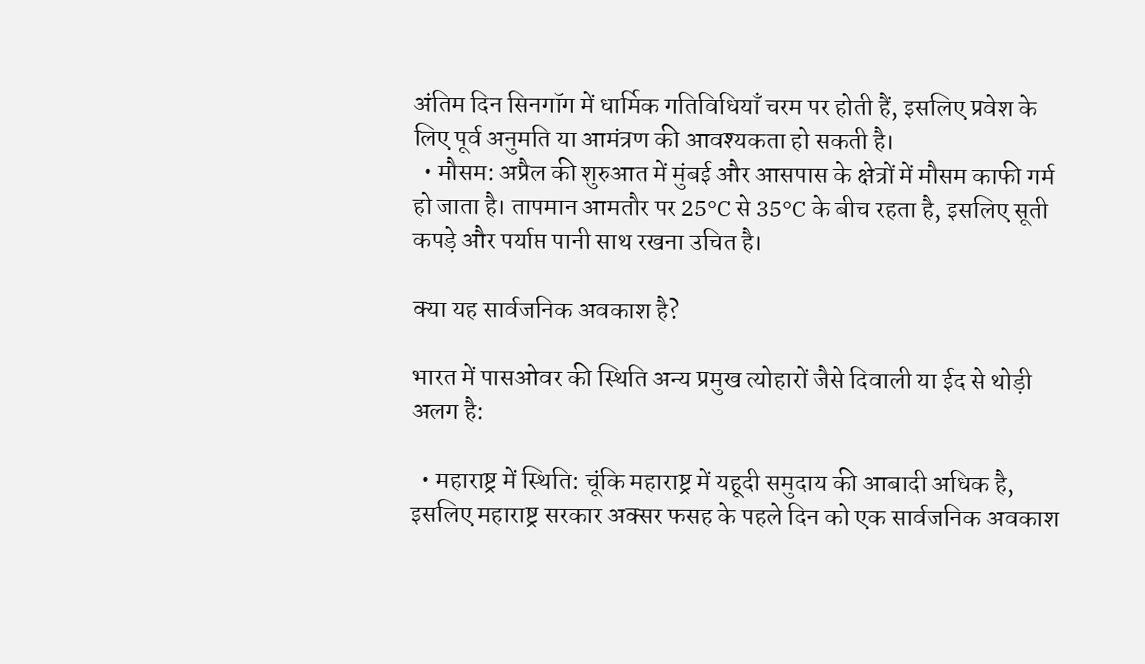अंतिम दिन सिनगॉग में धार्मिक गतिविधियाँ चरम पर होती हैं, इसलिए प्रवेश के लिए पूर्व अनुमति या आमंत्रण की आवश्यकता हो सकती है।
  • मौसम: अप्रैल की शुरुआत में मुंबई और आसपास के क्षेत्रों में मौसम काफी गर्म हो जाता है। तापमान आमतौर पर 25°C से 35°C के बीच रहता है, इसलिए सूती कपड़े और पर्याप्त पानी साथ रखना उचित है।

क्या यह सार्वजनिक अवकाश है?

भारत में पासओवर की स्थिति अन्य प्रमुख त्योहारों जैसे दिवाली या ईद से थोड़ी अलग है:

  • महाराष्ट्र में स्थिति: चूंकि महाराष्ट्र में यहूदी समुदाय की आबादी अधिक है, इसलिए महाराष्ट्र सरकार अक्सर फसह के पहले दिन को एक सार्वजनिक अवकाश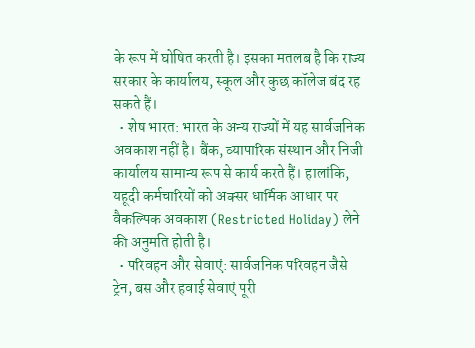के रूप में घोषित करती है। इसका मतलब है कि राज्य सरकार के कार्यालय, स्कूल और कुछ कॉलेज बंद रह सकते हैं।
  • शेष भारत: भारत के अन्य राज्यों में यह सार्वजनिक अवकाश नहीं है। बैंक, व्यापारिक संस्थान और निजी कार्यालय सामान्य रूप से कार्य करते हैं। हालांकि, यहूदी कर्मचारियों को अक्सर धार्मिक आधार पर वैकल्पिक अवकाश (Restricted Holiday) लेने की अनुमति होती है।
  • परिवहन और सेवाएं: सार्वजनिक परिवहन जैसे ट्रेन, बस और हवाई सेवाएं पूरी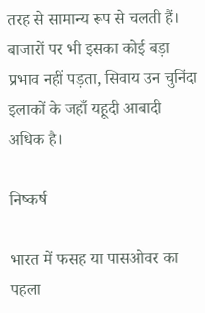तरह से सामान्य रूप से चलती हैं। बाजारों पर भी इसका कोई बड़ा प्रभाव नहीं पड़ता, सिवाय उन चुनिंदा इलाकों के जहाँ यहूदी आबादी अधिक है।

निष्कर्ष

भारत में फसह या पासओवर का पहला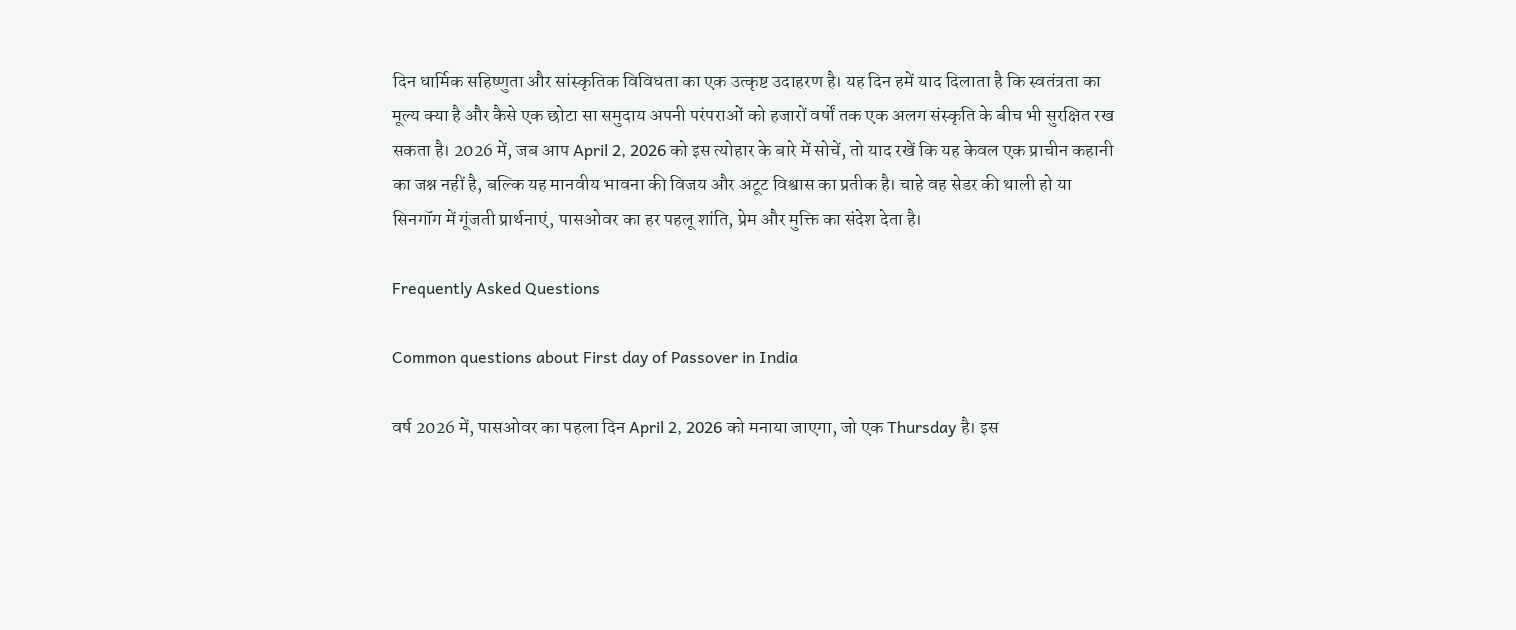दिन धार्मिक सहिष्णुता और सांस्कृतिक विविधता का एक उत्कृष्ट उदाहरण है। यह दिन हमें याद दिलाता है कि स्वतंत्रता का मूल्य क्या है और कैसे एक छोटा सा समुदाय अपनी परंपराओं को हजारों वर्षों तक एक अलग संस्कृति के बीच भी सुरक्षित रख सकता है। 2026 में, जब आप April 2, 2026 को इस त्योहार के बारे में सोचें, तो याद रखें कि यह केवल एक प्राचीन कहानी का जश्न नहीं है, बल्कि यह मानवीय भावना की विजय और अटूट विश्वास का प्रतीक है। चाहे वह सेडर की थाली हो या सिनगॉग में गूंजती प्रार्थनाएं, पासओवर का हर पहलू शांति, प्रेम और मुक्ति का संदेश देता है।

Frequently Asked Questions

Common questions about First day of Passover in India

वर्ष 2026 में, पासओवर का पहला दिन April 2, 2026 को मनाया जाएगा, जो एक Thursday है। इस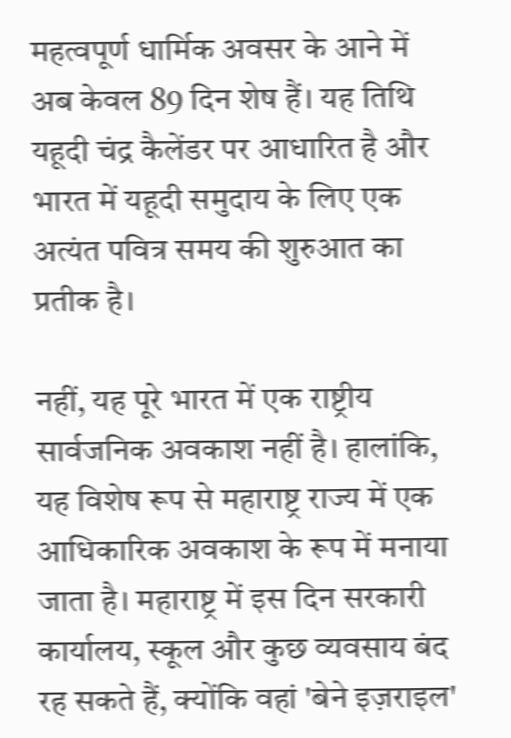महत्वपूर्ण धार्मिक अवसर के आने में अब केवल 89 दिन शेष हैं। यह तिथि यहूदी चंद्र कैलेंडर पर आधारित है और भारत में यहूदी समुदाय के लिए एक अत्यंत पवित्र समय की शुरुआत का प्रतीक है।

नहीं, यह पूरे भारत में एक राष्ट्रीय सार्वजनिक अवकाश नहीं है। हालांकि, यह विशेष रूप से महाराष्ट्र राज्य में एक आधिकारिक अवकाश के रूप में मनाया जाता है। महाराष्ट्र में इस दिन सरकारी कार्यालय, स्कूल और कुछ व्यवसाय बंद रह सकते हैं, क्योंकि वहां 'बेने इज़राइल'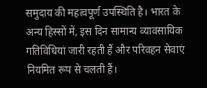समुदाय की महत्वपूर्ण उपस्थिति है। भारत के अन्य हिस्सों में, इस दिन सामान्य व्यावसायिक गतिविधियां जारी रहती हैं और परिवहन सेवाएं नियमित रूप से चलती हैं।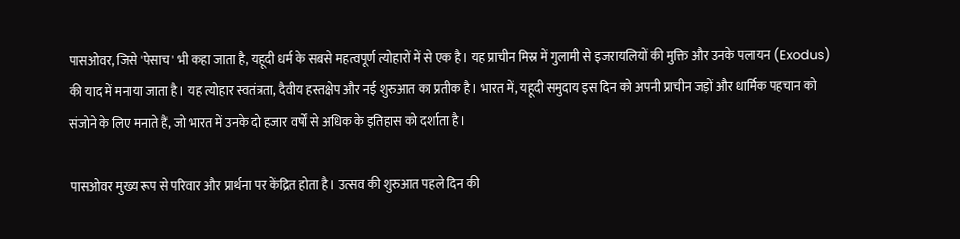पासओवर, जिसे 'पेसाच' भी कहा जाता है, यहूदी धर्म के सबसे महत्वपूर्ण त्योहारों में से एक है। यह प्राचीन मिस्र में गुलामी से इजरायलियों की मुक्ति और उनके पलायन (Exodus) की याद में मनाया जाता है। यह त्योहार स्वतंत्रता, दैवीय हस्तक्षेप और नई शुरुआत का प्रतीक है। भारत में, यहूदी समुदाय इस दिन को अपनी प्राचीन जड़ों और धार्मिक पहचान को संजोने के लिए मनाते हैं, जो भारत में उनके दो हजार वर्षों से अधिक के इतिहास को दर्शाता है।

पासओवर मुख्य रूप से परिवार और प्रार्थना पर केंद्रित होता है। उत्सव की शुरुआत पहले दिन की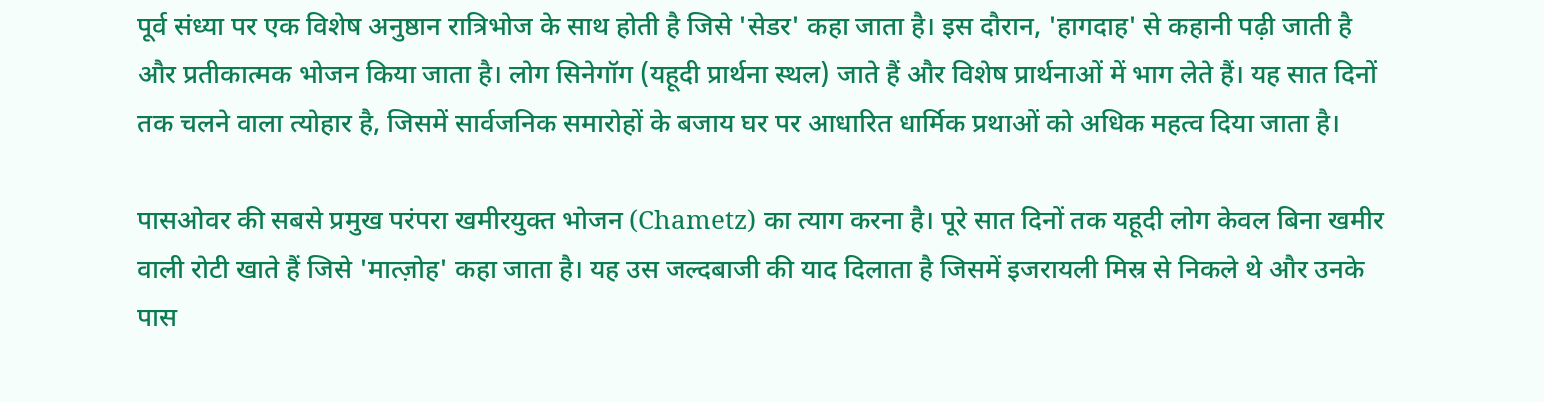पूर्व संध्या पर एक विशेष अनुष्ठान रात्रिभोज के साथ होती है जिसे 'सेडर' कहा जाता है। इस दौरान, 'हागदाह' से कहानी पढ़ी जाती है और प्रतीकात्मक भोजन किया जाता है। लोग सिनेगॉग (यहूदी प्रार्थना स्थल) जाते हैं और विशेष प्रार्थनाओं में भाग लेते हैं। यह सात दिनों तक चलने वाला त्योहार है, जिसमें सार्वजनिक समारोहों के बजाय घर पर आधारित धार्मिक प्रथाओं को अधिक महत्व दिया जाता है।

पासओवर की सबसे प्रमुख परंपरा खमीरयुक्त भोजन (Chametz) का त्याग करना है। पूरे सात दिनों तक यहूदी लोग केवल बिना खमीर वाली रोटी खाते हैं जिसे 'मात्ज़ोह' कहा जाता है। यह उस जल्दबाजी की याद दिलाता है जिसमें इजरायली मिस्र से निकले थे और उनके पास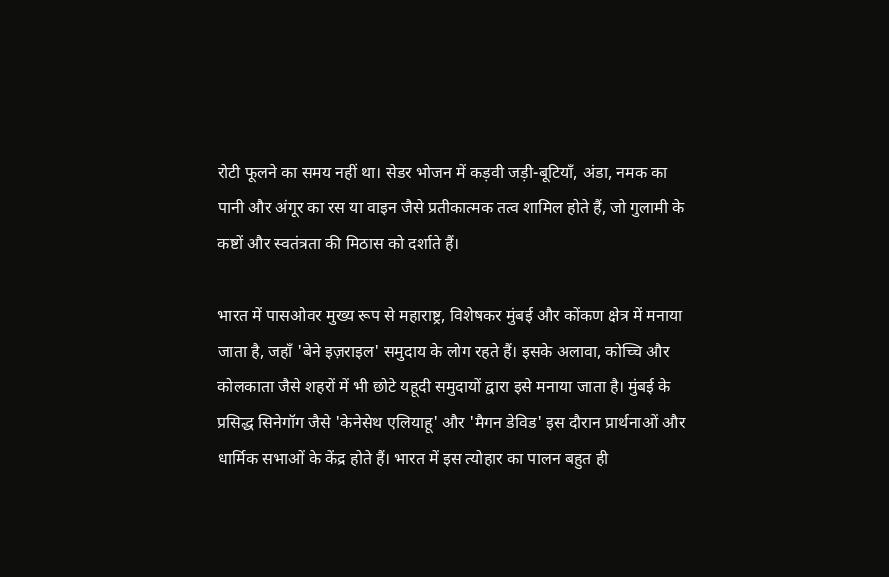रोटी फूलने का समय नहीं था। सेडर भोजन में कड़वी जड़ी-बूटियाँ, अंडा, नमक का पानी और अंगूर का रस या वाइन जैसे प्रतीकात्मक तत्व शामिल होते हैं, जो गुलामी के कष्टों और स्वतंत्रता की मिठास को दर्शाते हैं।

भारत में पासओवर मुख्य रूप से महाराष्ट्र, विशेषकर मुंबई और कोंकण क्षेत्र में मनाया जाता है, जहाँ 'बेने इज़राइल' समुदाय के लोग रहते हैं। इसके अलावा, कोच्चि और कोलकाता जैसे शहरों में भी छोटे यहूदी समुदायों द्वारा इसे मनाया जाता है। मुंबई के प्रसिद्ध सिनेगॉग जैसे 'केनेसेथ एलियाहू' और 'मैगन डेविड' इस दौरान प्रार्थनाओं और धार्मिक सभाओं के केंद्र होते हैं। भारत में इस त्योहार का पालन बहुत ही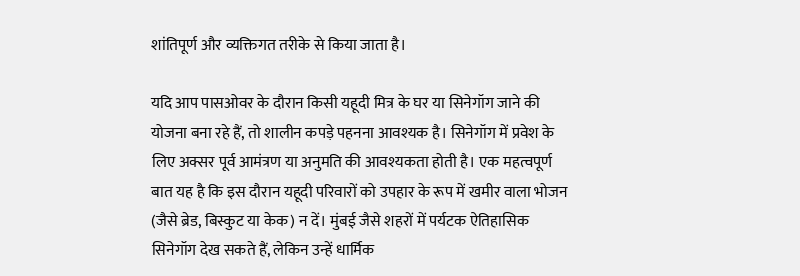शांतिपूर्ण और व्यक्तिगत तरीके से किया जाता है।

यदि आप पासओवर के दौरान किसी यहूदी मित्र के घर या सिनेगॉग जाने की योजना बना रहे हैं, तो शालीन कपड़े पहनना आवश्यक है। सिनेगॉग में प्रवेश के लिए अक्सर पूर्व आमंत्रण या अनुमति की आवश्यकता होती है। एक महत्वपूर्ण बात यह है कि इस दौरान यहूदी परिवारों को उपहार के रूप में खमीर वाला भोजन (जैसे ब्रेड, बिस्कुट या केक) न दें। मुंबई जैसे शहरों में पर्यटक ऐतिहासिक सिनेगॉग देख सकते हैं, लेकिन उन्हें धार्मिक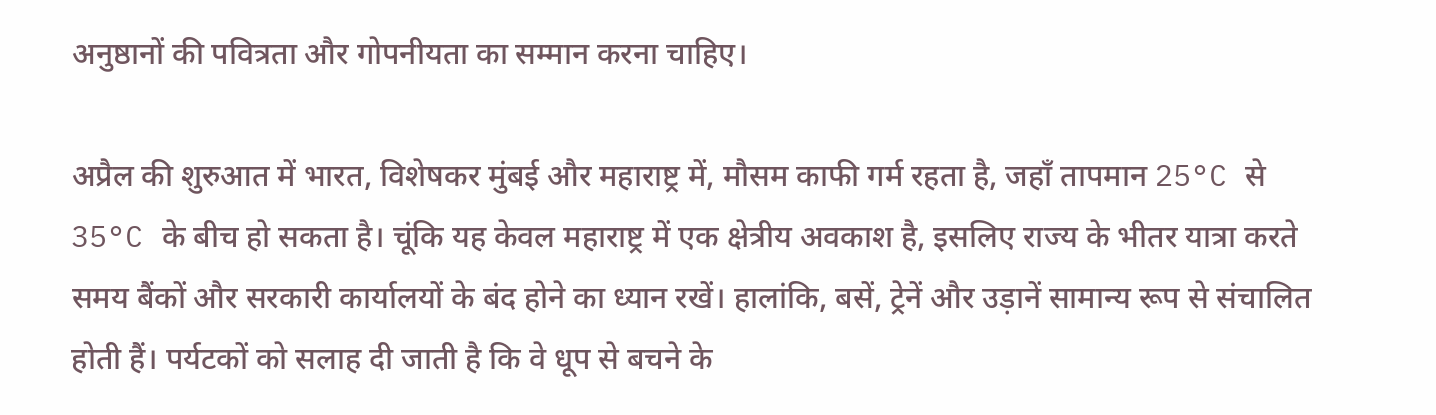अनुष्ठानों की पवित्रता और गोपनीयता का सम्मान करना चाहिए।

अप्रैल की शुरुआत में भारत, विशेषकर मुंबई और महाराष्ट्र में, मौसम काफी गर्म रहता है, जहाँ तापमान 25°C से 35°C के बीच हो सकता है। चूंकि यह केवल महाराष्ट्र में एक क्षेत्रीय अवकाश है, इसलिए राज्य के भीतर यात्रा करते समय बैंकों और सरकारी कार्यालयों के बंद होने का ध्यान रखें। हालांकि, बसें, ट्रेनें और उड़ानें सामान्य रूप से संचालित होती हैं। पर्यटकों को सलाह दी जाती है कि वे धूप से बचने के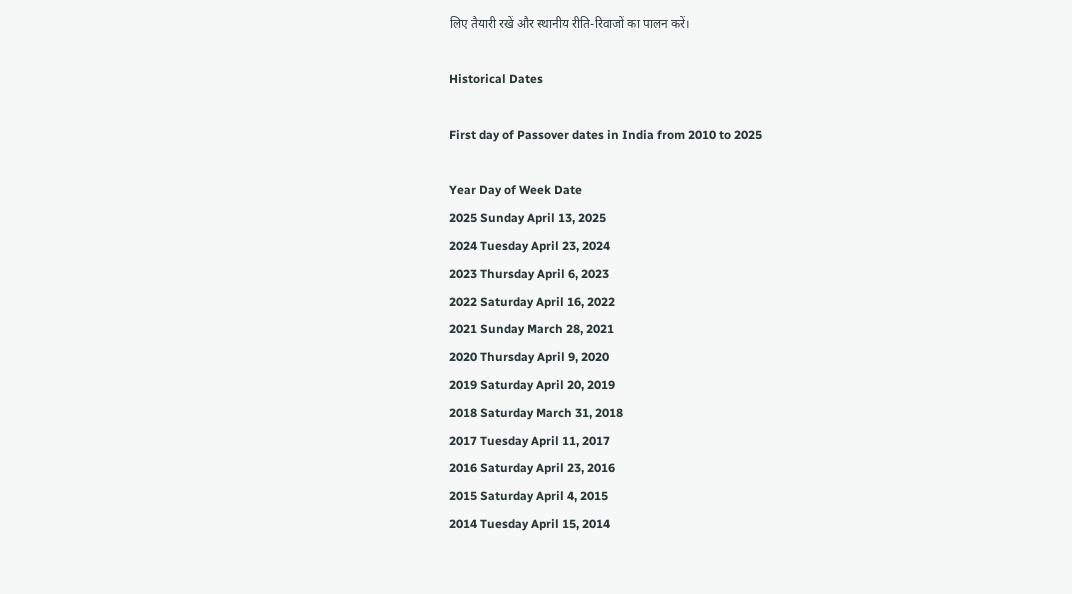लिए तैयारी रखें और स्थानीय रीति-रिवाजों का पालन करें।

Historical Dates

First day of Passover dates in India from 2010 to 2025

Year Day of Week Date
2025 Sunday April 13, 2025
2024 Tuesday April 23, 2024
2023 Thursday April 6, 2023
2022 Saturday April 16, 2022
2021 Sunday March 28, 2021
2020 Thursday April 9, 2020
2019 Saturday April 20, 2019
2018 Saturday March 31, 2018
2017 Tuesday April 11, 2017
2016 Saturday April 23, 2016
2015 Saturday April 4, 2015
2014 Tuesday April 15, 2014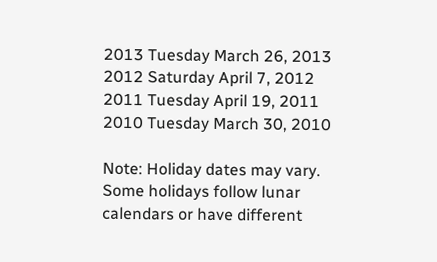2013 Tuesday March 26, 2013
2012 Saturday April 7, 2012
2011 Tuesday April 19, 2011
2010 Tuesday March 30, 2010

Note: Holiday dates may vary. Some holidays follow lunar calendars or have different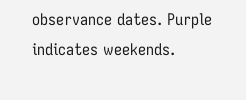observance dates. Purple indicates weekends.